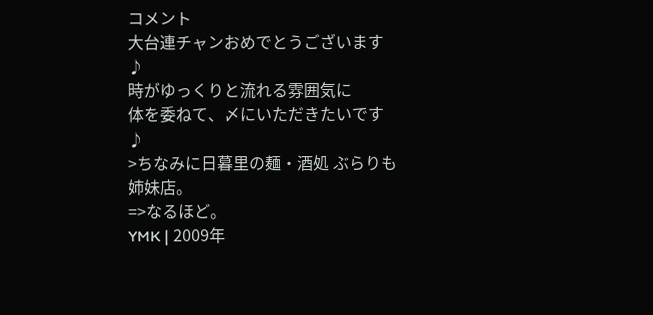コメント
大台連チャンおめでとうございます♪
時がゆっくりと流れる雰囲気に
体を委ねて、〆にいただきたいです♪
>ちなみに日暮里の麺・酒処 ぶらりも姉妹店。
=>なるほど。
YMK | 2009年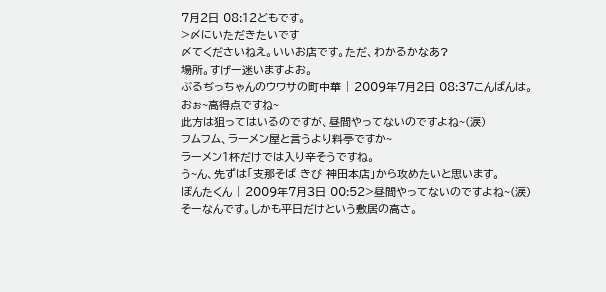7月2日 08:12どもです。
>〆にいただきたいです
〆てくださいねえ。いいお店です。ただ、わかるかなあ?
場所。すげー迷いますよお。
ぶるぢっちゃんのウワサの町中華 | 2009年7月2日 08:37こんばんは。
おぉ~高得点ですね~
此方は狙ってはいるのですが、昼間やってないのですよね~(涙)
フムフム、ラーメン屋と言うより料亭ですか~
ラーメン1杯だけでは入り辛そうですね。
う~ん、先ずは「支那そば きび 神田本店」から攻めたいと思います。
ぽんたくん | 2009年7月3日 00:52>昼間やってないのですよね~(涙)
そーなんです。しかも平日だけという敷居の高さ。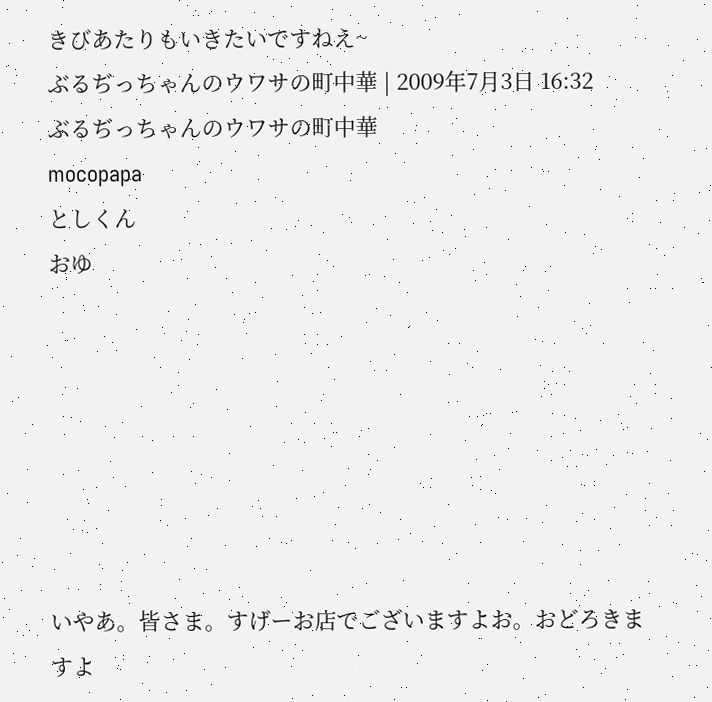きびあたりもいきたいですねえ~
ぶるぢっちゃんのウワサの町中華 | 2009年7月3日 16:32
ぶるぢっちゃんのウワサの町中華
mocopapa
としくん
おゆ







いやあ。皆さま。すげーお店でございますよお。おどろきますよ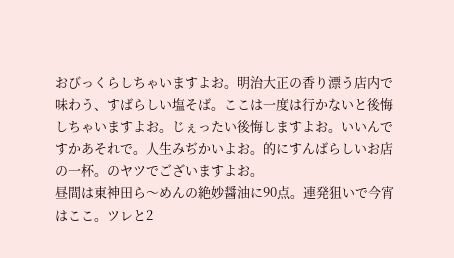おびっくらしちゃいますよお。明治大正の香り漂う店内で味わう、すばらしい塩そば。ここは一度は行かないと後悔しちゃいますよお。じぇったい後悔しますよお。いいんですかあそれで。人生みぢかいよお。的にすんばらしいお店の一杯。のヤツでございますよお。
昼間は東神田ら〜めんの絶妙醤油に90点。連発狙いで今宵はここ。ツレと2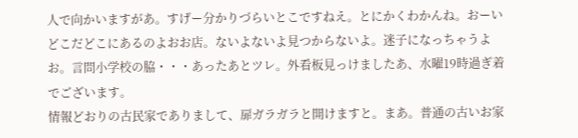人で向かいますがあ。すげー分かりづらいとこですねえ。とにかくわかんね。おーいどこだどこにあるのよおお店。ないよないよ見つからないよ。迷子になっちゃうよお。言問小学校の脇・・・あったあとツレ。外看板見っけましたあ、水曜19時過ぎ着でございます。
情報どおりの古民家でありまして、扉ガラガラと開けますと。まあ。普通の古いお家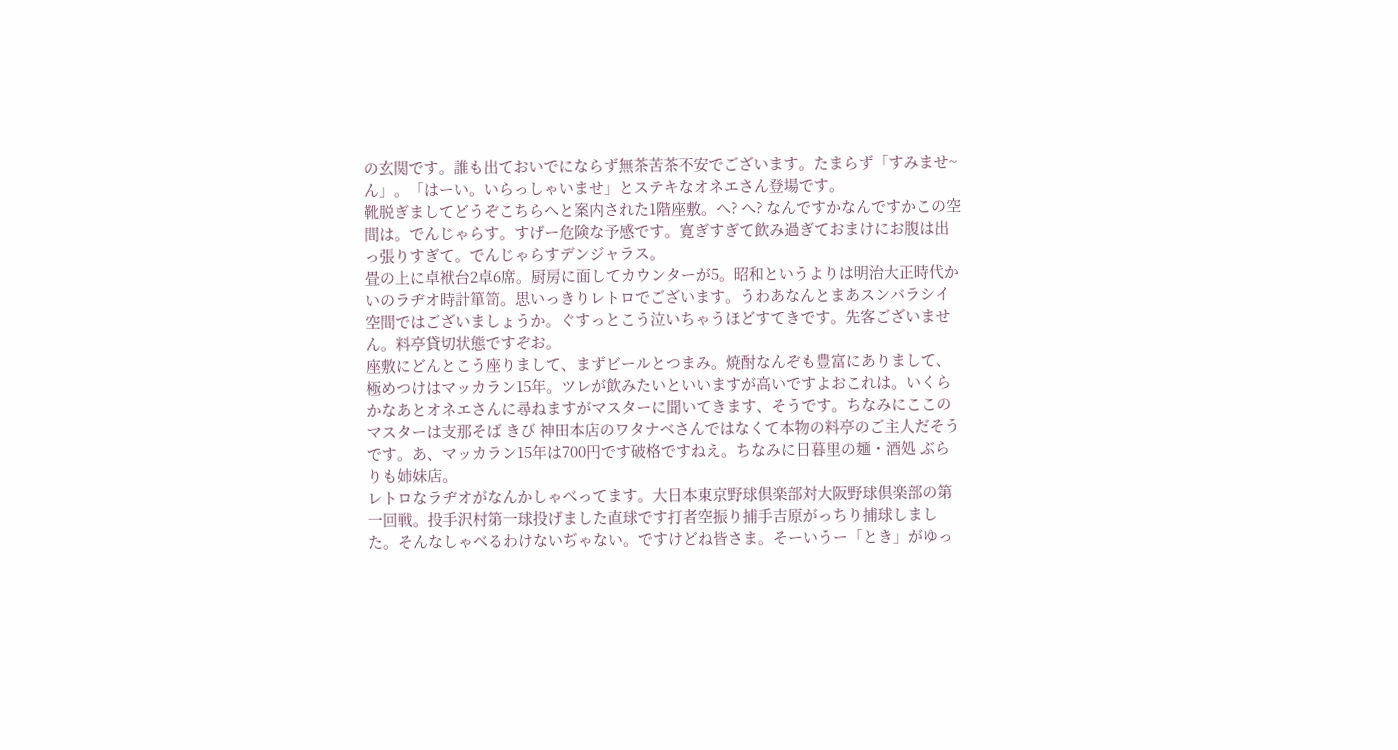の玄関です。誰も出ておいでにならず無茶苦茶不安でございます。たまらず「すみませ~ん」。「はーい。いらっしゃいませ」とステキなオネエさん登場です。
靴脱ぎましてどうぞこちらへと案内された1階座敷。へ? へ? なんですかなんですかこの空間は。でんじゃらす。すげー危険な予感です。寛ぎすぎて飲み過ぎておまけにお腹は出っ張りすぎて。でんじゃらすデンジャラス。
畳の上に卓袱台2卓6席。厨房に面してカウンターが5。昭和というよりは明治大正時代かいのラヂオ時計箪笥。思いっきりレトロでございます。うわあなんとまあスンバラシイ空間ではございましょうか。ぐすっとこう泣いちゃうほどすてきです。先客ございません。料亭貸切状態ですぞお。
座敷にどんとこう座りまして、まずビールとつまみ。焼酎なんぞも豊富にありまして、極めつけはマッカラン15年。ツレが飲みたいといいますが高いですよおこれは。いくらかなあとオネエさんに尋ねますがマスターに聞いてきます、そうです。ちなみにここのマスターは支那そば きび 神田本店のワタナベさんではなくて本物の料亭のご主人だそうです。あ、マッカラン15年は700円です破格ですねえ。ちなみに日暮里の麺・酒処 ぶらりも姉妹店。
レトロなラヂオがなんかしゃべってます。大日本東京野球倶楽部対大阪野球倶楽部の第一回戦。投手沢村第一球投げました直球です打者空振り捕手吉原がっちり捕球しました。そんなしゃべるわけないぢゃない。ですけどね皆さま。そーいうー「とき」がゆっ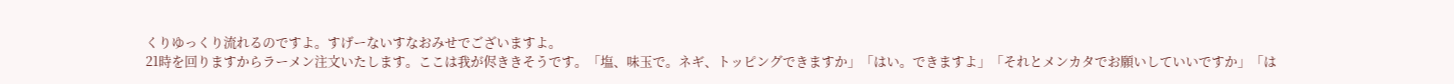くりゆっくり流れるのですよ。すげーないすなおみせでございますよ。
21時を回りますからラーメン注文いたします。ここは我が侭ききそうです。「塩、味玉で。ネギ、トッピングできますか」「はい。できますよ」「それとメンカタでお願いしていいですか」「は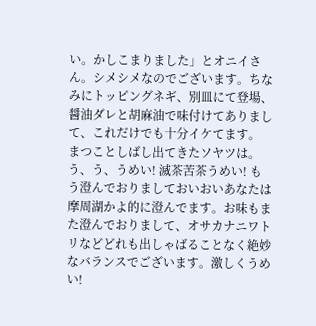い。かしこまりました」とオニイさん。シメシメなのでございます。ちなみにトッピングネギ、別皿にて登場、醤油ダレと胡麻油で味付けてありまして、これだけでも十分イケてます。
まつことしばし出てきたソヤツは。う、う、うめい! 滅茶苦茶うめい! もう澄んでおりましておいおいあなたは摩周湖かよ的に澄んでます。お味もまた澄んでおりまして、オサカナニワトリなどどれも出しゃばることなく絶妙なバランスでございます。激しくうめい!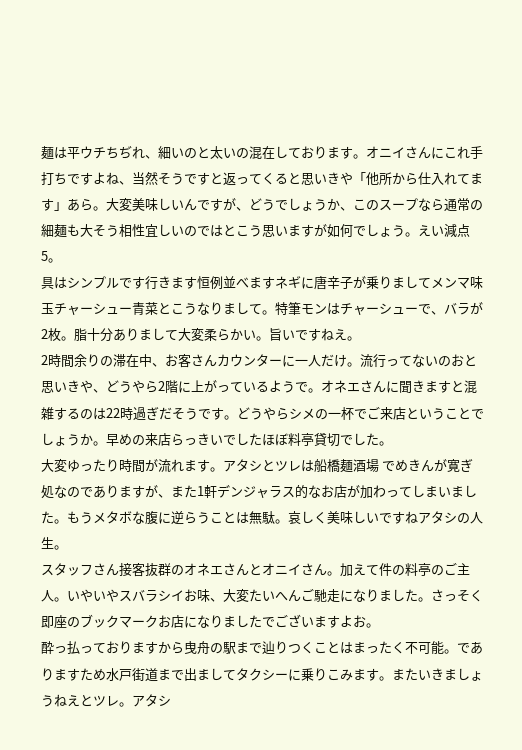麺は平ウチちぢれ、細いのと太いの混在しております。オニイさんにこれ手打ちですよね、当然そうですと返ってくると思いきや「他所から仕入れてます」あら。大変美味しいんですが、どうでしょうか、このスープなら通常の細麺も大そう相性宜しいのではとこう思いますが如何でしょう。えい減点5。
具はシンプルです行きます恒例並べますネギに唐辛子が乗りましてメンマ味玉チャーシュー青菜とこうなりまして。特筆モンはチャーシューで、バラが2枚。脂十分ありまして大変柔らかい。旨いですねえ。
2時間余りの滞在中、お客さんカウンターに一人だけ。流行ってないのおと思いきや、どうやら2階に上がっているようで。オネエさんに聞きますと混雑するのは22時過ぎだそうです。どうやらシメの一杯でご来店ということでしょうか。早めの来店らっきいでしたほぼ料亭貸切でした。
大変ゆったり時間が流れます。アタシとツレは船橋麺酒場 でめきんが寛ぎ処なのでありますが、また1軒デンジャラス的なお店が加わってしまいました。もうメタボな腹に逆らうことは無駄。哀しく美味しいですねアタシの人生。
スタッフさん接客抜群のオネエさんとオニイさん。加えて件の料亭のご主人。いやいやスバラシイお味、大変たいへんご馳走になりました。さっそく即座のブックマークお店になりましたでございますよお。
酔っ払っておりますから曳舟の駅まで辿りつくことはまったく不可能。でありますため水戸街道まで出ましてタクシーに乗りこみます。またいきましょうねえとツレ。アタシ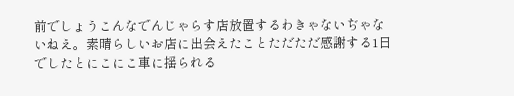前でしょうこんなでんじゃらす店放置するわきゃないぢゃないねえ。素晴らしいお店に出会えたことただただ感謝する1日でしたとにこにこ車に揺られる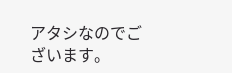アタシなのでございます。